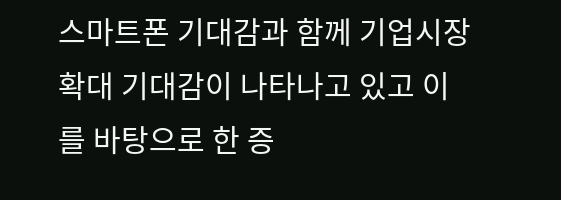스마트폰 기대감과 함께 기업시장 확대 기대감이 나타나고 있고 이를 바탕으로 한 증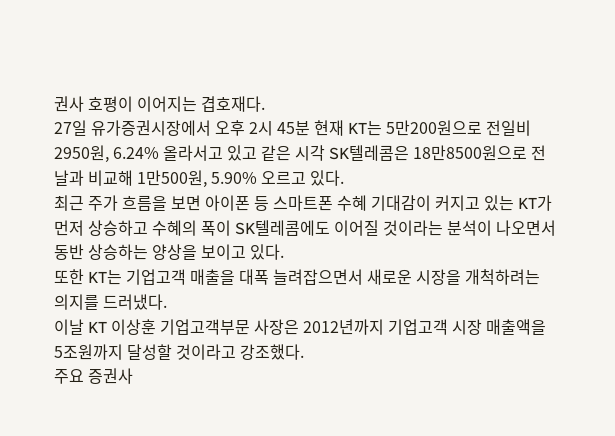권사 호평이 이어지는 겹호재다.
27일 유가증권시장에서 오후 2시 45분 현재 KT는 5만200원으로 전일비 2950원, 6.24% 올라서고 있고 같은 시각 SK텔레콤은 18만8500원으로 전날과 비교해 1만500원, 5.90% 오르고 있다.
최근 주가 흐름을 보면 아이폰 등 스마트폰 수혜 기대감이 커지고 있는 KT가 먼저 상승하고 수혜의 폭이 SK텔레콤에도 이어질 것이라는 분석이 나오면서 동반 상승하는 양상을 보이고 있다.
또한 KT는 기업고객 매출을 대폭 늘려잡으면서 새로운 시장을 개척하려는 의지를 드러냈다.
이날 KT 이상훈 기업고객부문 사장은 2012년까지 기업고객 시장 매출액을 5조원까지 달성할 것이라고 강조했다.
주요 증권사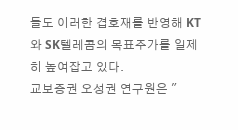들도 이러한 겹호재를 반영해 KT와 SK텔레콤의 목표주가를 일제히 높여잡고 있다.
교보증권 오성권 연구원은 "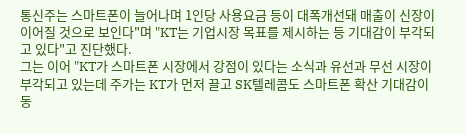통신주는 스마트폰이 늘어나며 1인당 사용요금 등이 대폭개선돼 매출이 신장이 이어질 것으로 보인다"며 "KT는 기업시장 목표를 제시하는 등 기대감이 부각되고 있다"고 진단했다.
그는 이어 "KT가 스마트폰 시장에서 강점이 있다는 소식과 유선과 무선 시장이 부각되고 있는데 주가는 KT가 먼저 끌고 SK텔레콤도 스마트폰 확산 기대감이 동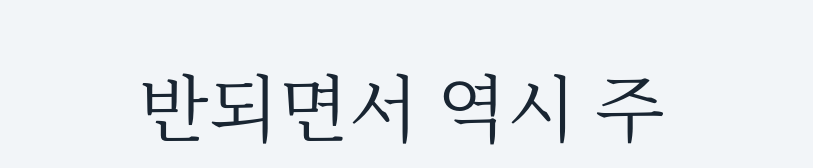반되면서 역시 주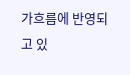가흐름에 반영되고 있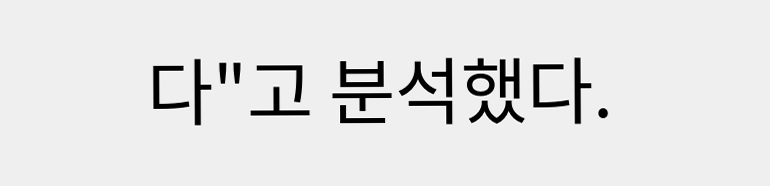다"고 분석했다.